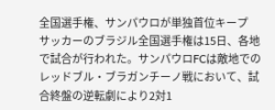全国選手権、サンパウロが単独首位キープ
サッカーのブラジル全国選手権は15日、各地で試合が行われた。サンパウロFCは敵地でのレッドブル・ブラガンチーノ戦において、試合終盤の逆転劇により2対1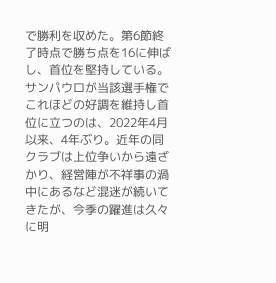で勝利を収めた。第6節終了時点で勝ち点を16に伸ばし、首位を堅持している。サンパウロが当該選手権でこれほどの好調を維持し首位に立つのは、2022年4月以来、4年ぶり。近年の同クラブは上位争いから遠ざかり、経営陣が不祥事の渦中にあるなど混迷が続いてきたが、今季の躍進は久々に明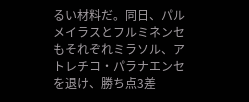るい材料だ。同日、パルメイラスとフルミネンセもそれぞれミラソル、アトレチコ・パラナエンセを退け、勝ち点3差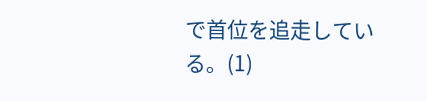で首位を追走している。(1)